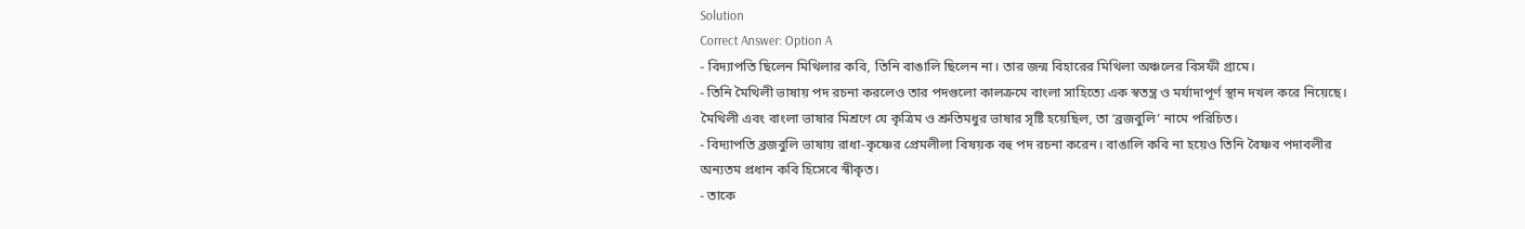Solution
Correct Answer: Option A
- বিদ্যাপতি ছিলেন মিথিলার কবি, তিনি বাঙালি ছিলেন না। তার জন্ম বিহারের মিথিলা অঞ্চলের বিসফী গ্রামে।
- তিনি মৈথিলী ভাষায় পদ রচনা করলেও তার পদগুলো কালক্রমে বাংলা সাহিত্যে এক স্বতন্ত্র ও মর্যাদাপূর্ণ স্থান দখল করে নিয়েছে। মৈথিলী এবং বাংলা ভাষার মিশ্রণে যে কৃত্রিম ও শ্রুতিমধুর ভাষার সৃষ্টি হয়েছিল, তা ‘ব্রজবুলি’ নামে পরিচিত।
- বিদ্যাপতি ব্রজবুলি ভাষায় রাধা-কৃষ্ণের প্রেমলীলা বিষয়ক বহু পদ রচনা করেন। বাঙালি কবি না হয়েও তিনি বৈষ্ণব পদাবলীর অন্যতম প্রধান কবি হিসেবে স্বীকৃত।
- তাকে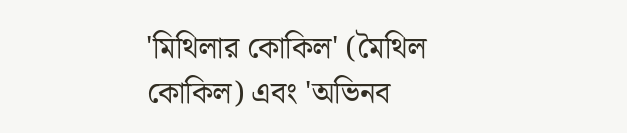'মিথিলার কোকিল' (মৈথিল কোকিল) এবং 'অভিনব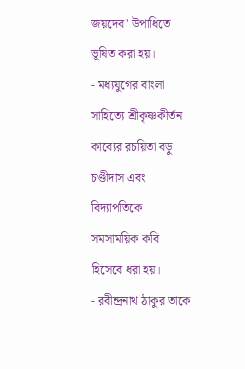জয়দেব' উপাধিতে ভূষিত করা হয়।
- মধ্যযুগের বাংলা সাহিত্যে শ্রীকৃষ্ণকীর্তন কাব্যের রচয়িতা বড়ু চণ্ডীদাস এবং বিদ্যাপতিকে সমসাময়িক কবি হিসেবে ধরা হয়।
- রবীন্দ্রনাথ ঠাকুর তাকে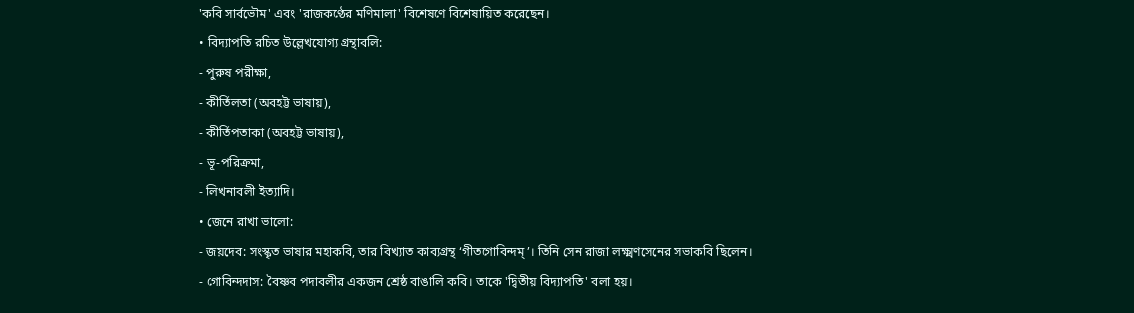'কবি সার্বভৌম' এবং 'রাজকণ্ঠের মণিমালা' বিশেষণে বিশেষায়িত করেছেন।
• বিদ্যাপতি রচিত উল্লেখযোগ্য গ্রন্থাবলি:
- পুরুষ পরীক্ষা,
- কীর্তিলতা (অবহট্ট ভাষায়),
- কীর্তিপতাকা (অবহট্ট ভাষায়),
- ভূ-পরিক্রমা,
- লিখনাবলী ইত্যাদি।
• জেনে রাখা ভালো:
- জয়দেব: সংস্কৃত ভাষার মহাকবি, তার বিখ্যাত কাব্যগ্রন্থ ‘গীতগোবিন্দম্’। তিনি সেন রাজা লক্ষ্মণসেনের সভাকবি ছিলেন।
- গোবিন্দদাস: বৈষ্ণব পদাবলীর একজন শ্রেষ্ঠ বাঙালি কবি। তাকে 'দ্বিতীয় বিদ্যাপতি' বলা হয়।